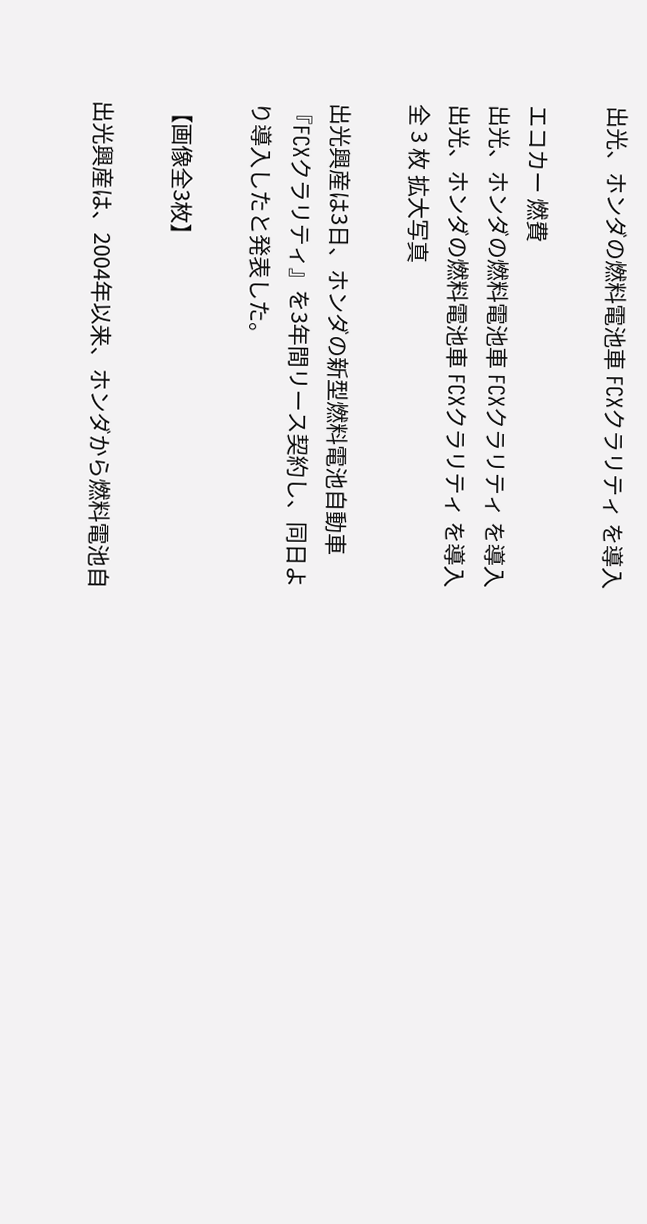出光、ホンダの燃料電池車 FCXクラリティ を導入

エコカー 燃費
出光、ホンダの燃料電池車 FCXクラリティ を導入
出光、ホンダの燃料電池車 FCXクラリティ を導入 全 3 枚 拡大写真

出光興産は3日、ホンダの新型燃料電池自動車『FCXクラリティ』を3年間リース契約し、同日より導入したと発表した。

【画像全3枚】

出光興産は、2004年以来、ホンダから燃料電池自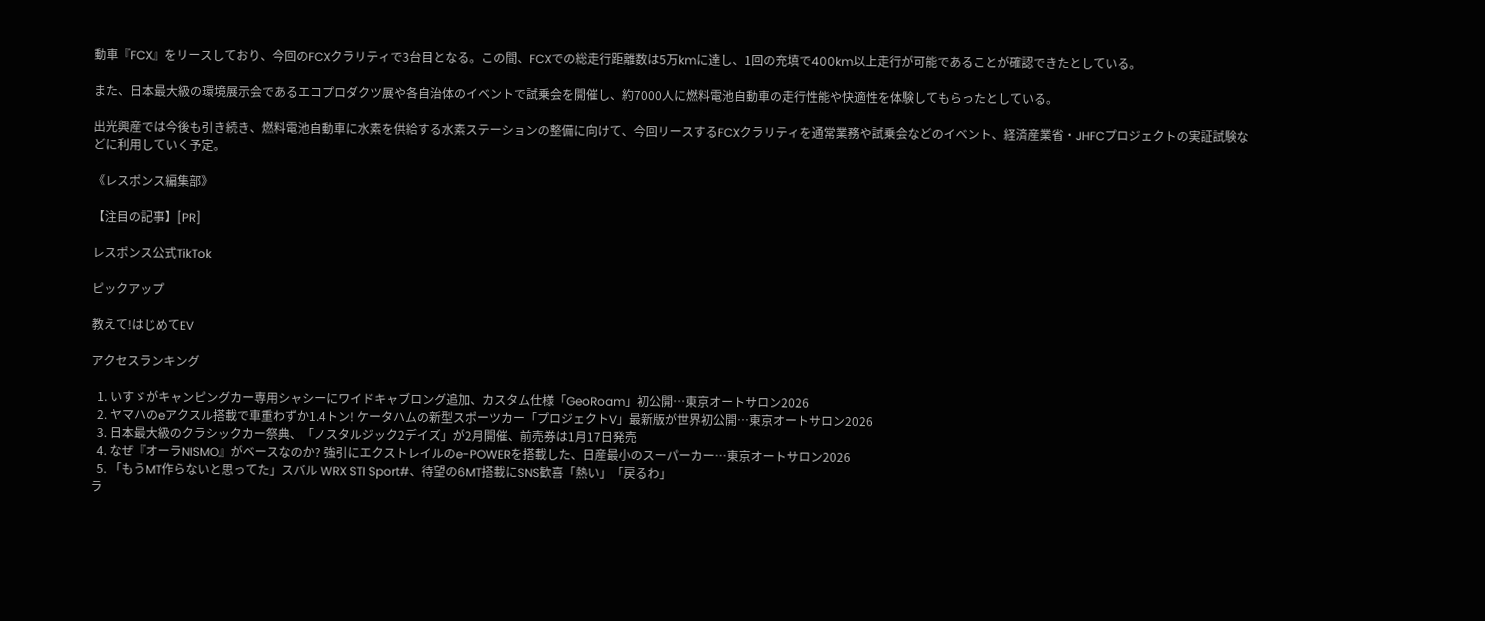動車『FCX』をリースしており、今回のFCXクラリティで3台目となる。この間、FCXでの総走行距離数は5万kmに達し、1回の充填で400km以上走行が可能であることが確認できたとしている。

また、日本最大級の環境展示会であるエコプロダクツ展や各自治体のイベントで試乗会を開催し、約7000人に燃料電池自動車の走行性能や快適性を体験してもらったとしている。

出光興産では今後も引き続き、燃料電池自動車に水素を供給する水素ステーションの整備に向けて、今回リースするFCXクラリティを通常業務や試乗会などのイベント、経済産業省・JHFCプロジェクトの実証試験などに利用していく予定。

《レスポンス編集部》

【注目の記事】[PR]

レスポンス公式TikTok

ピックアップ

教えて!はじめてEV

アクセスランキング

  1. いすゞがキャンピングカー専用シャシーにワイドキャブロング追加、カスタム仕様「GeoRoam」初公開…東京オートサロン2026
  2. ヤマハのeアクスル搭載で車重わずか1.4トン! ケータハムの新型スポーツカー「プロジェクトV」最新版が世界初公開…東京オートサロン2026
  3. 日本最大級のクラシックカー祭典、「ノスタルジック2デイズ」が2月開催、前売券は1月17日発売
  4. なぜ『オーラNISMO』がベースなのか? 強引にエクストレイルのe-POWERを搭載した、日産最小のスーパーカー…東京オートサロン2026
  5. 「もうMT作らないと思ってた」スバル WRX STI Sport#、待望の6MT搭載にSNS歓喜「熱い」「戻るわ」
ラ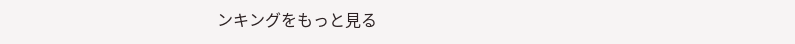ンキングをもっと見る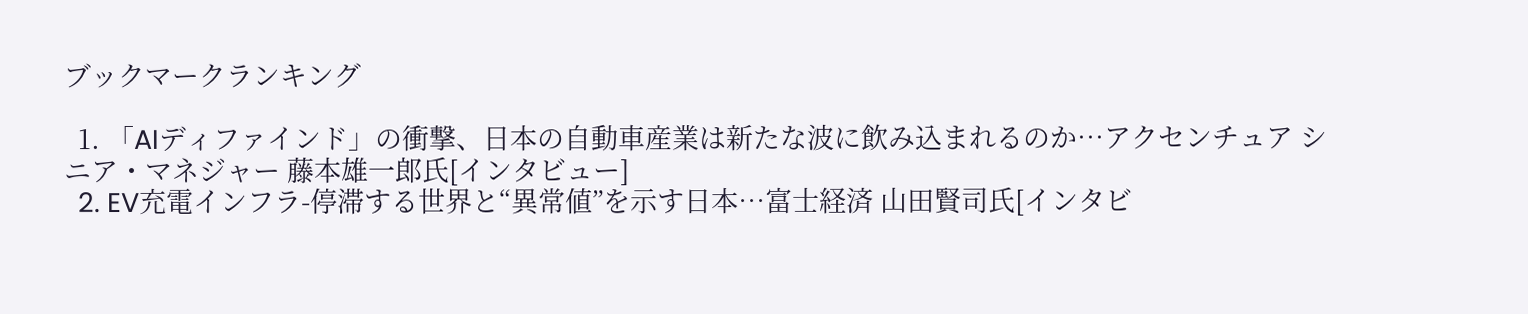ブックマークランキング

  1. 「AIディファインド」の衝撃、日本の自動車産業は新たな波に飲み込まれるのか…アクセンチュア シニア・マネジャー 藤本雄一郎氏[インタビュー]
  2. EV充電インフラ-停滞する世界と“異常値”を示す日本…富士経済 山田賢司氏[インタビ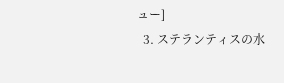ュー]
  3. ステランティスの水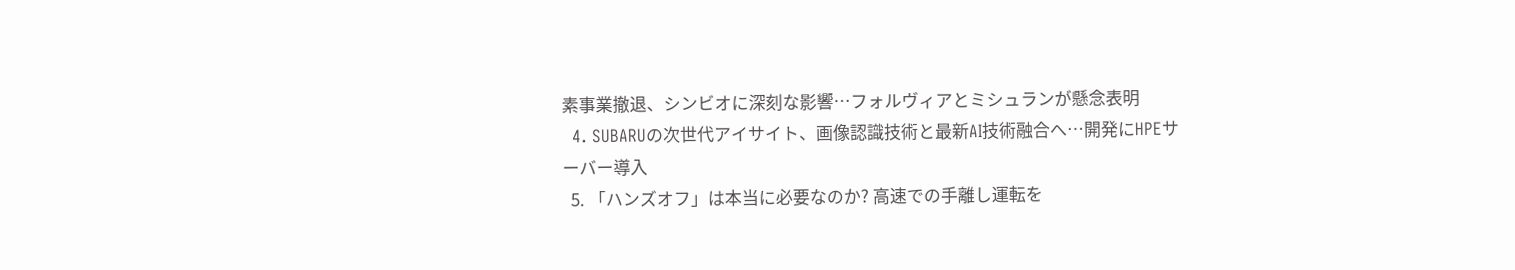素事業撤退、シンビオに深刻な影響…フォルヴィアとミシュランが懸念表明
  4. SUBARUの次世代アイサイト、画像認識技術と最新AI技術融合へ…開発にHPEサーバー導入
  5. 「ハンズオフ」は本当に必要なのか? 高速での手離し運転を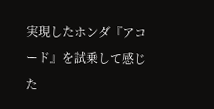実現したホンダ『アコード』を試乗して感じた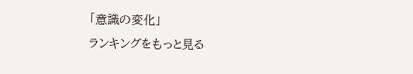「意識の変化」
ランキングをもっと見る